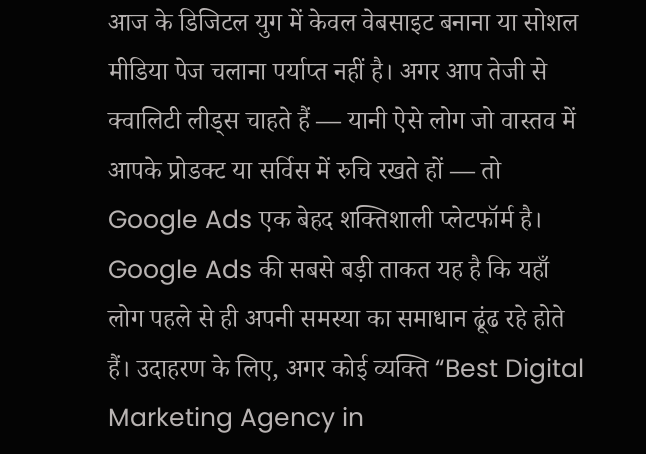आज के डिजिटल युग में केवल वेबसाइट बनाना या सोशल मीडिया पेज चलाना पर्याप्त नहीं है। अगर आप तेजी से क्वालिटी लीड्स चाहते हैं — यानी ऐसे लोग जो वास्तव में आपके प्रोडक्ट या सर्विस में रुचि रखते हों — तो Google Ads एक बेहद शक्तिशाली प्लेटफॉर्म है।
Google Ads की सबसे बड़ी ताकत यह है कि यहाँ लोग पहले से ही अपनी समस्या का समाधान ढूंढ रहे होते हैं। उदाहरण के लिए, अगर कोई व्यक्ति “Best Digital Marketing Agency in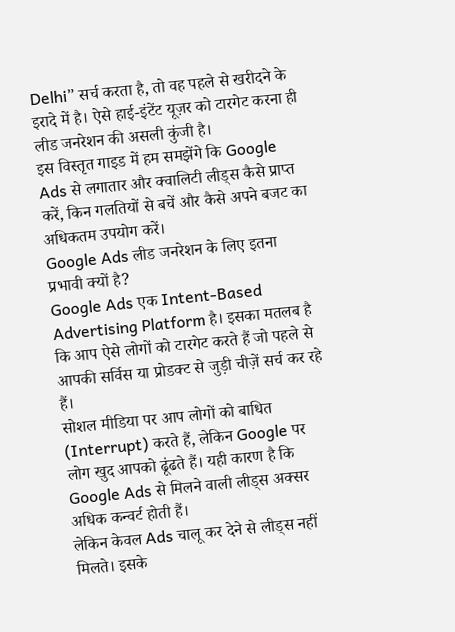Delhi” सर्च करता है, तो वह पहले से खरीदने के इरादे में है। ऐसे हाई-इंटेंट यूज़र को टारगेट करना ही लीड जनरेशन की असली कुंजी है।
इस विस्तृत गाइड में हम समझेंगे कि Google Ads से लगातार और क्वालिटी लीड्स कैसे प्राप्त करें, किन गलतियों से बचें और कैसे अपने बजट का अधिकतम उपयोग करें।
Google Ads लीड जनरेशन के लिए इतना प्रभावी क्यों है?
Google Ads एक Intent-Based Advertising Platform है। इसका मतलब है कि आप ऐसे लोगों को टारगेट करते हैं जो पहले से आपकी सर्विस या प्रोडक्ट से जुड़ी चीज़ें सर्च कर रहे हैं।
सोशल मीडिया पर आप लोगों को बाधित (Interrupt) करते हैं, लेकिन Google पर लोग खुद आपको ढूंढते हैं। यही कारण है कि Google Ads से मिलने वाली लीड्स अक्सर अधिक कन्वर्ट होती हैं।
लेकिन केवल Ads चालू कर देने से लीड्स नहीं मिलते। इसके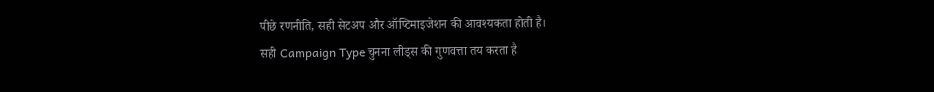पीछे रणनीति, सही सेटअप और ऑप्टिमाइजेशन की आवश्यकता होती है।
सही Campaign Type चुनना लीड्स की गुणवत्ता तय करता है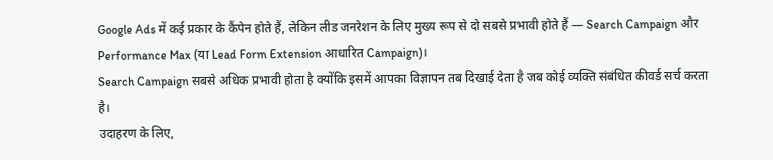Google Ads में कई प्रकार के कैंपेन होते हैं, लेकिन लीड जनरेशन के लिए मुख्य रूप से दो सबसे प्रभावी होते हैं — Search Campaign और Performance Max (या Lead Form Extension आधारित Campaign)।
Search Campaign सबसे अधिक प्रभावी होता है क्योंकि इसमें आपका विज्ञापन तब दिखाई देता है जब कोई व्यक्ति संबंधित कीवर्ड सर्च करता है।
उदाहरण के लिए,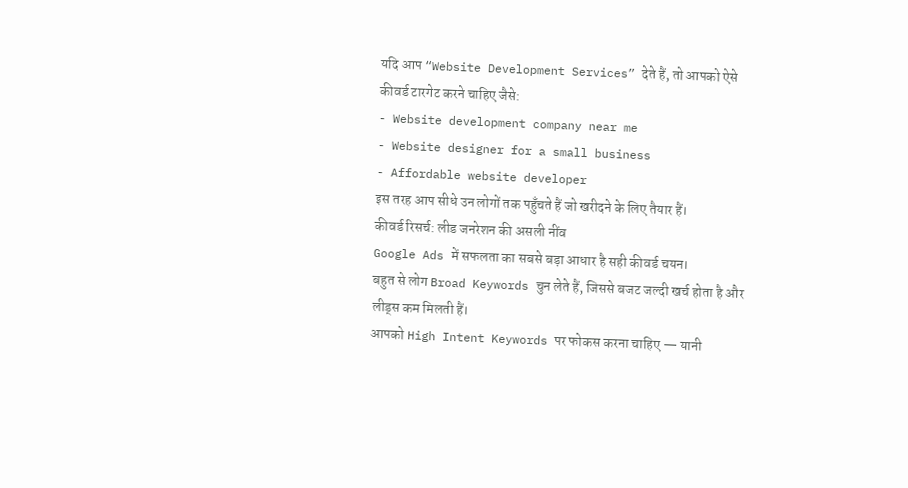यदि आप “Website Development Services” देते हैं, तो आपको ऐसे कीवर्ड टारगेट करने चाहिए जैसे:
- Website development company near me
- Website designer for a small business
- Affordable website developer
इस तरह आप सीधे उन लोगों तक पहुँचते हैं जो खरीदने के लिए तैयार हैं।
कीवर्ड रिसर्च: लीड जनरेशन की असली नींव
Google Ads में सफलता का सबसे बड़ा आधार है सही कीवर्ड चयन।
बहुत से लोग Broad Keywords चुन लेते हैं, जिससे बजट जल्दी खर्च होता है और लीड्स कम मिलती हैं।
आपको High Intent Keywords पर फोकस करना चाहिए — यानी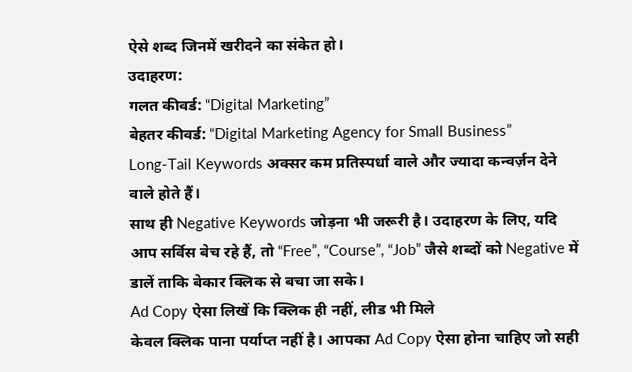ऐसे शब्द जिनमें खरीदने का संकेत हो।
उदाहरण:
गलत कीवर्ड: “Digital Marketing”
बेहतर कीवर्ड: “Digital Marketing Agency for Small Business”
Long-Tail Keywords अक्सर कम प्रतिस्पर्धा वाले और ज्यादा कन्वर्ज़न देने वाले होते हैं।
साथ ही Negative Keywords जोड़ना भी जरूरी है। उदाहरण के लिए, यदि आप सर्विस बेच रहे हैं, तो “Free”, “Course”, “Job” जैसे शब्दों को Negative में डालें ताकि बेकार क्लिक से बचा जा सके।
Ad Copy ऐसा लिखें कि क्लिक ही नहीं, लीड भी मिले
केवल क्लिक पाना पर्याप्त नहीं है। आपका Ad Copy ऐसा होना चाहिए जो सही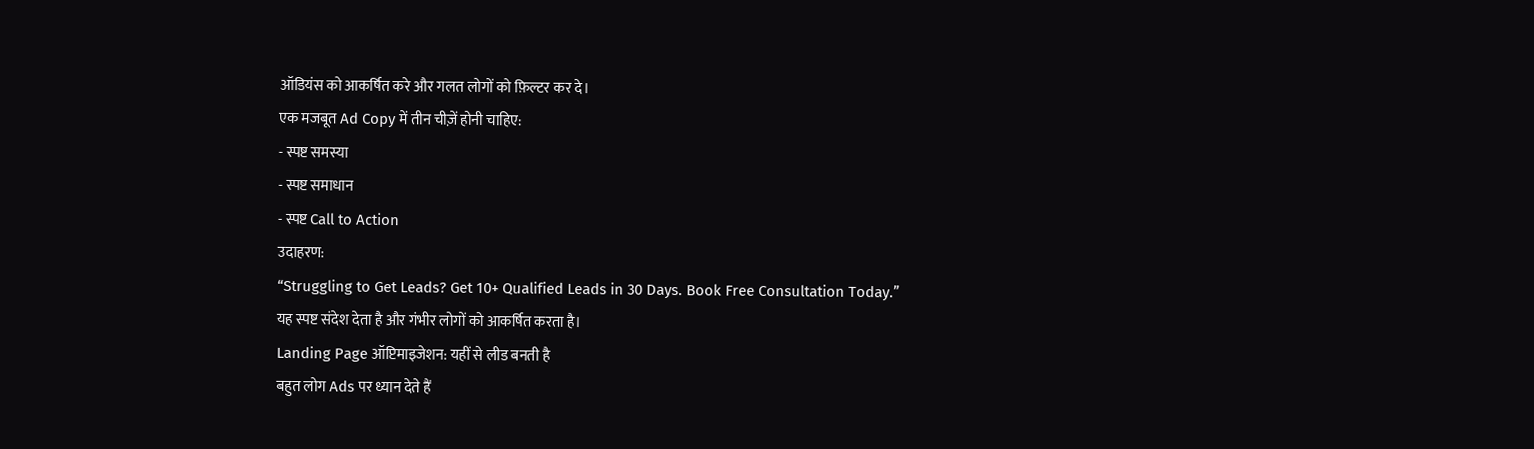ऑडियंस को आकर्षित करे और गलत लोगों को फ़िल्टर कर दे।
एक मजबूत Ad Copy में तीन चीज़ें होनी चाहिए:
- स्पष्ट समस्या
- स्पष्ट समाधान
- स्पष्ट Call to Action
उदाहरण:
“Struggling to Get Leads? Get 10+ Qualified Leads in 30 Days. Book Free Consultation Today.”
यह स्पष्ट संदेश देता है और गंभीर लोगों को आकर्षित करता है।
Landing Page ऑप्टिमाइजेशन: यहीं से लीड बनती है
बहुत लोग Ads पर ध्यान देते हैं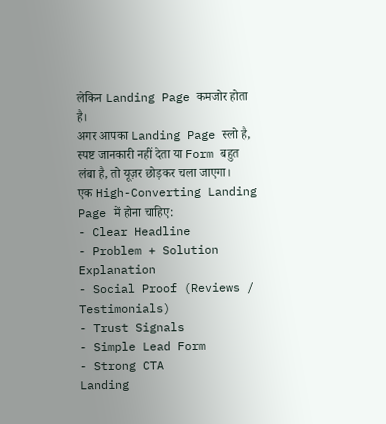लेकिन Landing Page कमजोर होता है।
अगर आपका Landing Page स्लो है, स्पष्ट जानकारी नहीं देता या Form बहुत लंबा है, तो यूज़र छोड़कर चला जाएगा।
एक High-Converting Landing Page में होना चाहिए:
- Clear Headline
- Problem + Solution Explanation
- Social Proof (Reviews / Testimonials)
- Trust Signals
- Simple Lead Form
- Strong CTA
Landing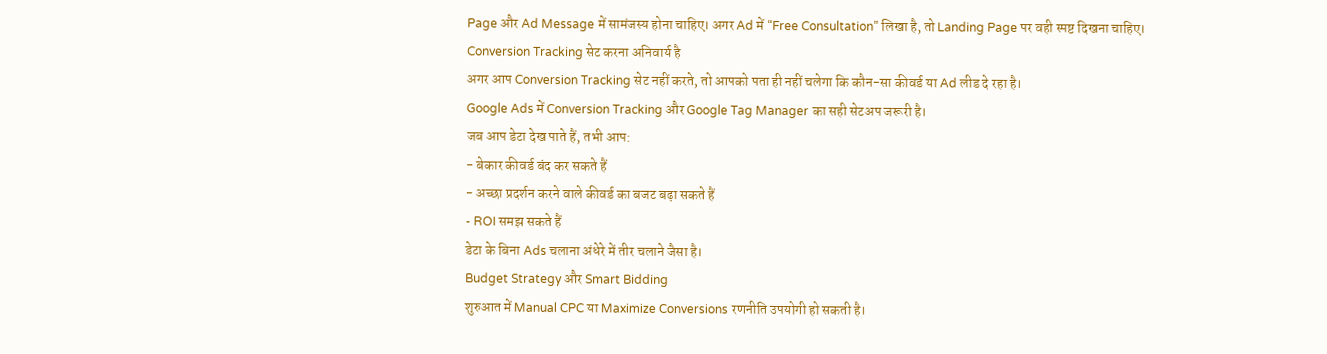Page और Ad Message में सामंजस्य होना चाहिए। अगर Ad में “Free Consultation” लिखा है, तो Landing Page पर वही स्पष्ट दिखना चाहिए।
Conversion Tracking सेट करना अनिवार्य है
अगर आप Conversion Tracking सेट नहीं करते, तो आपको पता ही नहीं चलेगा कि कौन-सा कीवर्ड या Ad लीड दे रहा है।
Google Ads में Conversion Tracking और Google Tag Manager का सही सेटअप जरूरी है।
जब आप डेटा देख पाते हैं, तभी आप:
- बेकार कीवर्ड बंद कर सकते हैं
- अच्छा प्रदर्शन करने वाले कीवर्ड का बजट बढ़ा सकते हैं
- ROI समझ सकते हैं
डेटा के बिना Ads चलाना अंधेरे में तीर चलाने जैसा है।
Budget Strategy और Smart Bidding
शुरुआत में Manual CPC या Maximize Conversions रणनीति उपयोगी हो सकती है।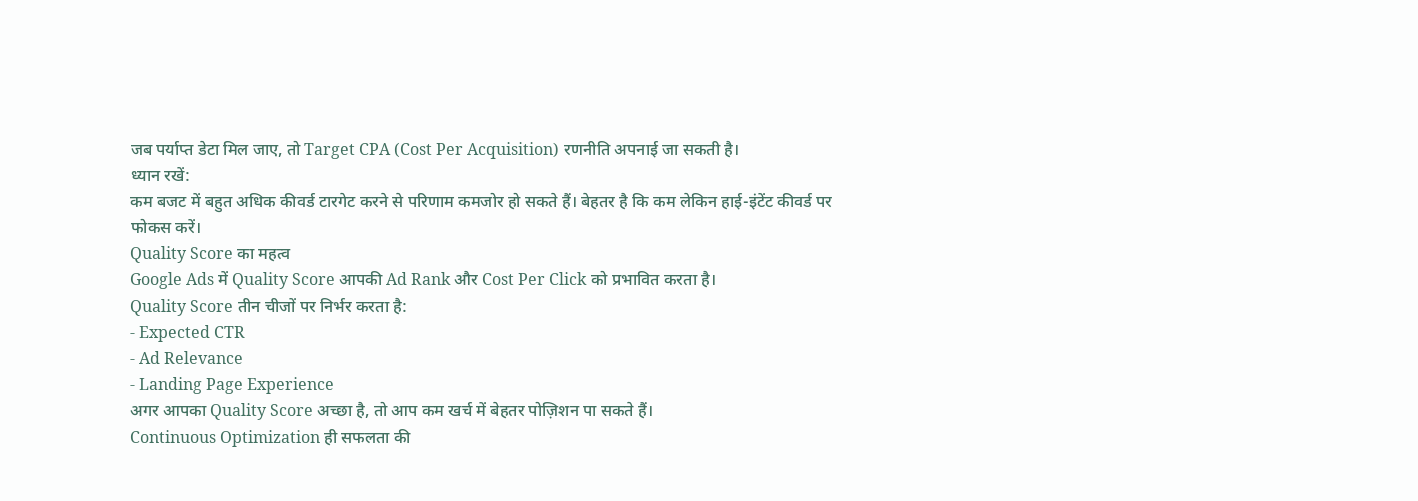जब पर्याप्त डेटा मिल जाए, तो Target CPA (Cost Per Acquisition) रणनीति अपनाई जा सकती है।
ध्यान रखें:
कम बजट में बहुत अधिक कीवर्ड टारगेट करने से परिणाम कमजोर हो सकते हैं। बेहतर है कि कम लेकिन हाई-इंटेंट कीवर्ड पर फोकस करें।
Quality Score का महत्व
Google Ads में Quality Score आपकी Ad Rank और Cost Per Click को प्रभावित करता है।
Quality Score तीन चीजों पर निर्भर करता है:
- Expected CTR
- Ad Relevance
- Landing Page Experience
अगर आपका Quality Score अच्छा है, तो आप कम खर्च में बेहतर पोज़िशन पा सकते हैं।
Continuous Optimization ही सफलता की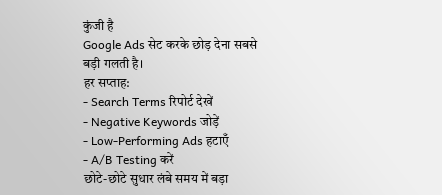कुंजी है
Google Ads सेट करके छोड़ देना सबसे बड़ी गलती है।
हर सप्ताह:
- Search Terms रिपोर्ट देखें
- Negative Keywords जोड़ें
- Low-Performing Ads हटाएँ
- A/B Testing करें
छोटे-छोटे सुधार लंबे समय में बड़ा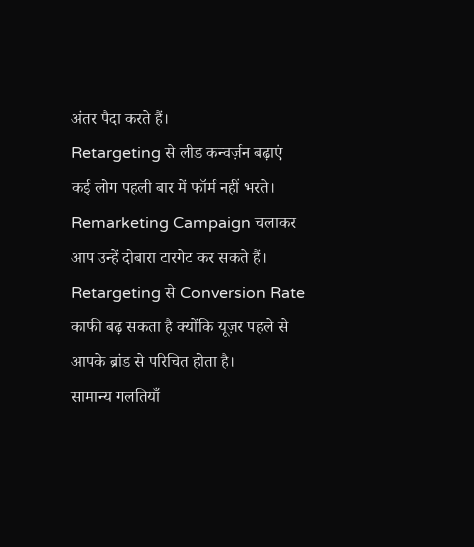अंतर पैदा करते हैं।
Retargeting से लीड कन्वर्ज़न बढ़ाएं
कई लोग पहली बार में फॉर्म नहीं भरते।
Remarketing Campaign चलाकर आप उन्हें दोबारा टारगेट कर सकते हैं।
Retargeting से Conversion Rate काफी बढ़ सकता है क्योंकि यूज़र पहले से आपके ब्रांड से परिचित होता है।
सामान्य गलतियाँ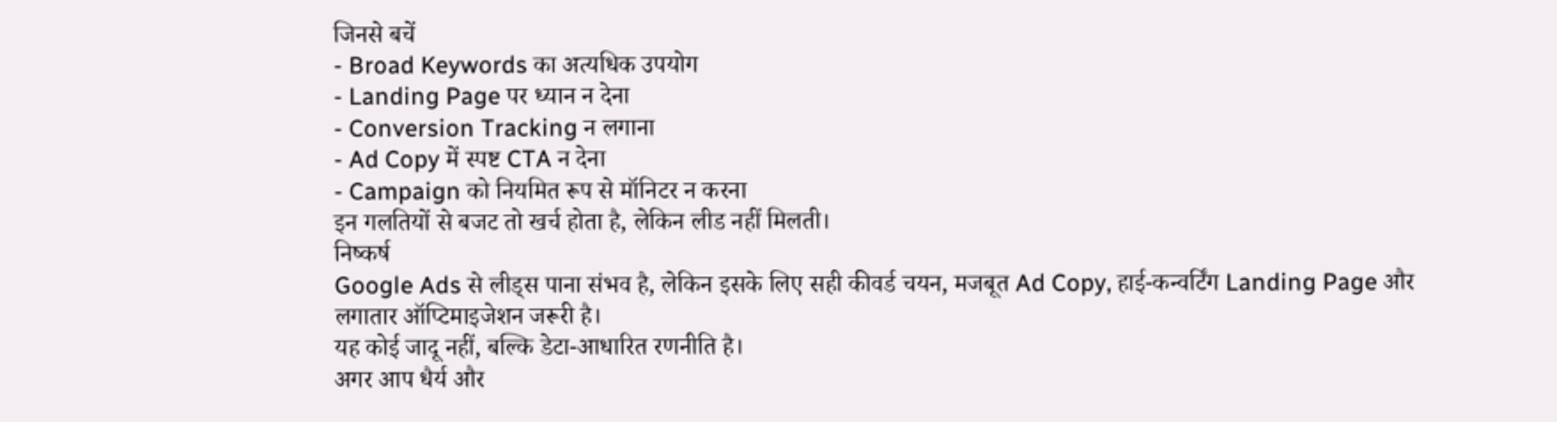जिनसे बचें
- Broad Keywords का अत्यधिक उपयोग
- Landing Page पर ध्यान न देना
- Conversion Tracking न लगाना
- Ad Copy में स्पष्ट CTA न देना
- Campaign को नियमित रूप से मॉनिटर न करना
इन गलतियों से बजट तो खर्च होता है, लेकिन लीड नहीं मिलती।
निष्कर्ष
Google Ads से लीड्स पाना संभव है, लेकिन इसके लिए सही कीवर्ड चयन, मजबूत Ad Copy, हाई-कन्वर्टिंग Landing Page और लगातार ऑप्टिमाइजेशन जरूरी है।
यह कोई जादू नहीं, बल्कि डेटा-आधारित रणनीति है।
अगर आप धैर्य और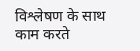विश्लेषण के साथ काम करते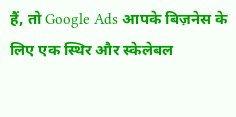हैं, तो Google Ads आपके बिज़नेस के लिए एक स्थिर और स्केलेबल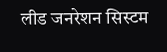लीड जनरेशन सिस्टम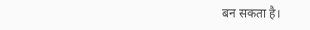बन सकता है।